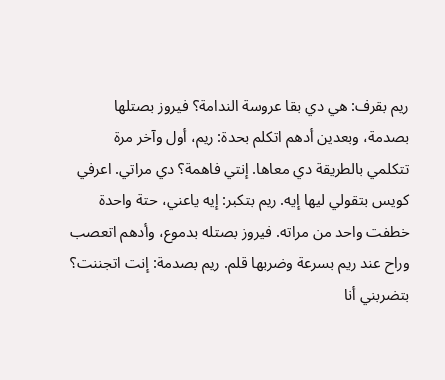ريم بقرف: هي دي بقا عروسة الندامة؟ فيروز بصتلها بصدمة، وبعدين أدهم اتكلم بحدة: ريم، أول وآخر مرة تتكلمي بالطريقة دي معاها. إنتي فاهمة؟ دي مراتي. اعرفي كويس بتقولي ليها إيه. ريم بتكبر: إيه ياعني، حتة واحدة خطفت واحد من مراته. فيروز بصتله بدموع، وأدهم اتعصب وراح عند ريم بسرعة وضربها قلم. ريم بصدمة: إنت اتجننت؟ بتضربني أنا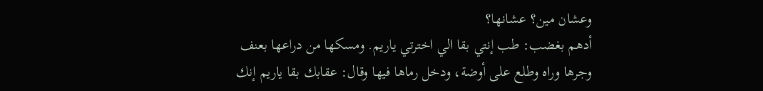وعشان مين؟ عشانها؟
أدهم بغضب: طب إنتي بقا الي اخترتي ياريم. ومسكها من دراعها بعنف وجرها وراه وطلع على أوضة، ودخل رماها فيها وقال: عقابك بقا ياريم إنك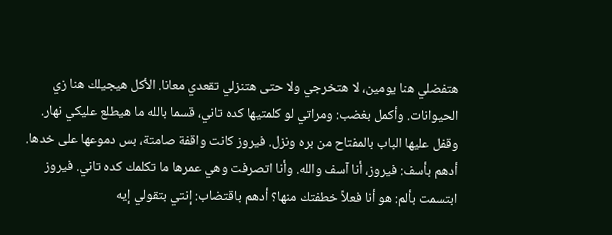هتفضلي هنا يومين، لا هتخرجي ولا حتى هتنزلي تقعدي معانا. الأكل هيجيلك هنا زي الحيوانات. وأكمل بغضب: ومراتي لو كلمتيها كده تاني، قسما بالله ما هيطلع عليكي نهار. وقفل عليها الباب بالمفتاح من بره ونزل. فيروز كانت واقفة صامتة، بس دموعها على خدها.
أدهم بأسف: فيروز، أنا آسف والله. وأنا اتصرفت وهي عمرها ما تكلمك كده تاني. فيروز ابتسمت بألم: هو أنا فعلاً خطفتك منها؟ أدهم باقتضاب: إنتي بتقولي إيه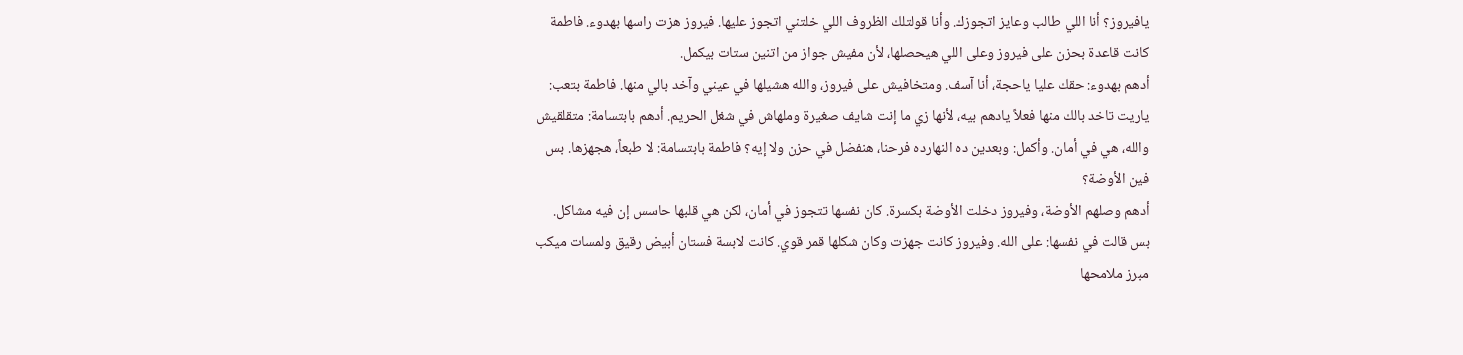يافيروز؟ أنا اللي طالب وعايز اتجوزك. وأنا قولتلك الظروف اللي خلتني اتجوز عليها. فيروز هزت راسها بهدوء. فاطمة كانت قاعدة بحزن على فيروز وعلى اللي هيحصلها، لأن مفيش جواز من اتنين ستات بيكمل.
أدهم بهدوء: حقك عليا ياحجة، أنا آسف. ومتخافيش على فيروز، والله هشيلها في عيني وآخد بالي منها. فاطمة بتعب: ياريت تاخد بالك منها فعلاً يادهم بيه، لأنها زي ما إنت شايف صغيرة وملهاش في شغل الحريم. أدهم بابتسامة: متقلقيش والله، هي في أمان. وأكمل: وبعدين ده النهارده فرحنا، هنفضل في حزن ولا إيه؟ فاطمة بابتسامة: لا طبعاً، هجهزها. بس فين الأوضة؟
أدهم وصلهم الأوضة، وفيروز دخلت الأوضة بكسرة. كان نفسها تتجوز في أمان، لكن هي قلبها حاسس إن فيه مشاكل. بس قالت في نفسها: على الله. وفيروز كانت جهزت وكان شكلها قمر قوي. كانت لابسة فستان أبيض رقيق ولمسات ميكب مبرز ملامحها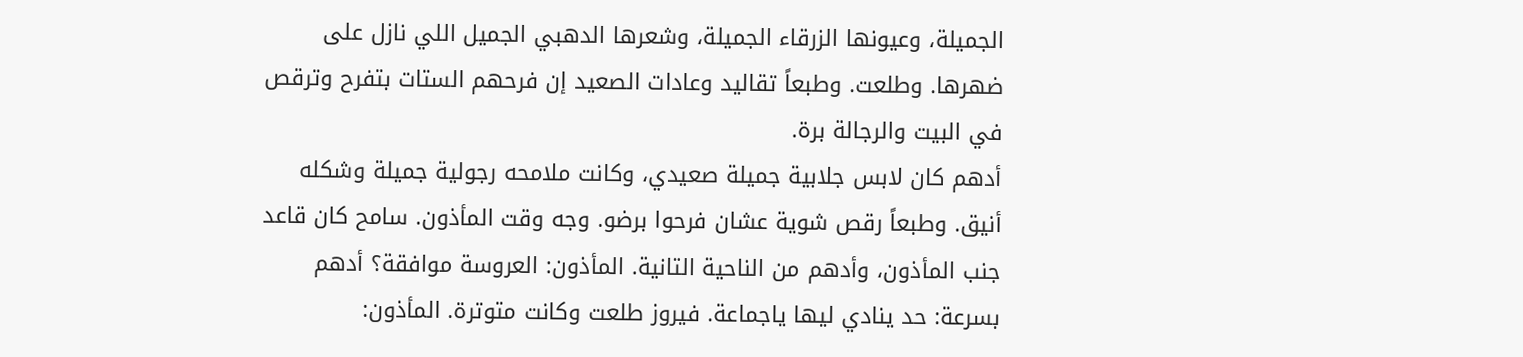الجميلة، وعيونها الزرقاء الجميلة، وشعرها الدهبي الجميل اللي نازل على ضهرها. وطلعت. وطبعاً تقاليد وعادات الصعيد إن فرحهم الستات بتفرح وترقص في البيت والرجالة برة.
أدهم كان لابس جلابية جميلة صعيدي، وكانت ملامحه رجولية جميلة وشكله أنيق. وطبعاً رقص شوية عشان فرحوا برضو. وجه وقت المأذون. سامح كان قاعد جنب المأذون، وأدهم من الناحية التانية. المأذون: العروسة موافقة؟ أدهم بسرعة: حد ينادي ليها ياجماعة. فيروز طلعت وكانت متوترة. المأذون: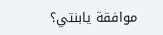موافقة يابنتي؟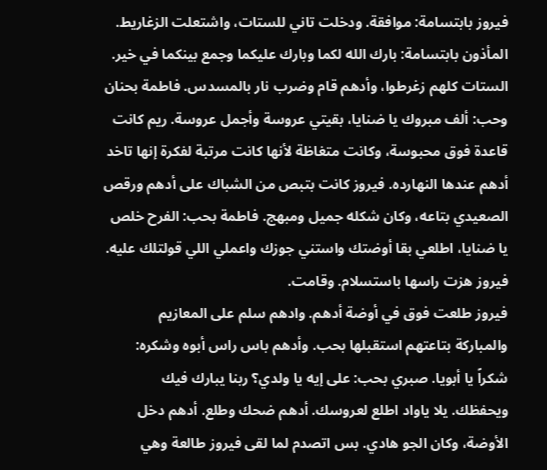فيروز بابتسامة: موافقة. ودخلت تاني للستات، واشتعلت الزغاريط. المأذون بابتسامة: بارك الله لكما وبارك عليكما وجمع بينكما في خير.
الستات كلهم زغرطوا، وأدهم قام وضرب نار بالمسدس. فاطمة بحنان وحب: ألف مبروك يا ضنايا، بقيتي عروسة وأجمل عروسة. ريم كانت قاعدة فوق محبوسة، وكانت متغاظة لأنها كانت مرتبة لفكرة إنها تاخد أدهم عندها النهارده. فيروز كانت بتبص من الشباك على أدهم ورقص الصعيدي بتاعه، وكان شكله جميل ومبهج. فاطمة بحب: الفرح خلص يا ضنايا، اطلعي بقا أوضتك واستني جوزك واعملي اللي قولتلك عليه. فيروز هزت راسها باستسلام. وقامت.
فيروز طلعت فوق في أوضة أدهم. وادهم سلم على المعازيم والمباركة بتاعتهم استقبلها بحب. وأدهم باس راس أبوه وشكره: شكراً يا أبويا. صبري بحب: على إيه يا ولدي؟ ربنا يبارك فيك ويحفظك. يلا ياواد اطلع لعروسك. أدهم ضحك وطلع. أدهم دخل الأوضة، وكان الجو هادي. بس اتصدم لما لقى فيروز طالعة وهي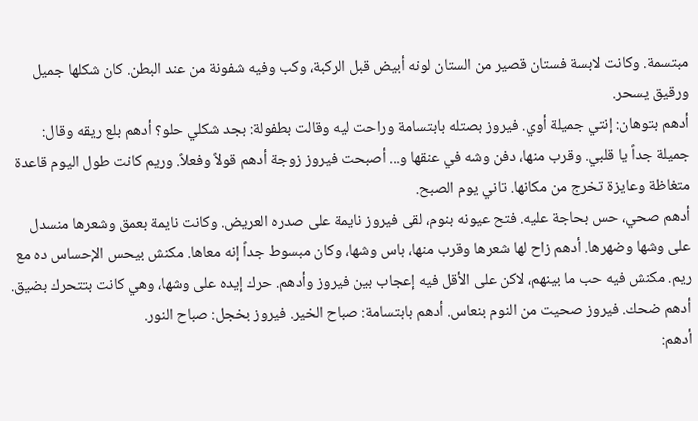مبتسمة. وكانت لابسة فستان قصير من الستان لونه أبيض قبل الركبة، وكب وفيه شفونة من عند البطن. كان شكلها جميل ورقيق يسحر.
أدهم بتوهان: إنتي جميلة أوي. فيروز بصتله بابتسامة وراحت ليه وقالت بطفولة: بجد شكلي حلو؟ أدهم بلع ريقه وقال: جميلة جداً يا قلبي. وقرب منها، دفن وشه في عنقها و... أصبحت فيروز زوجة أدهم قولاً وفعلاً. وريم كانت طول اليوم قاعدة متغاظة وعايزة تخرج من مكانها. تاني يوم الصبح.
أدهم صحي، حس بحاجة عليه. فتح عيونه بنوم، لقى فيروز نايمة على صدره العريض. وكانت نايمة بعمق وشعرها منسدل على وشها وضهرها. أدهم زاح لها شعرها وقرب منها، باس وشها، وكان مبسوط جداً إنه معاها. مكنش بيحس الإحساس ده مع ريم. مكنش فيه حب ما بينهم، لاكن على الأقل فيه إعجاب بين فيروز وأدهم. حرك إيده على وشها، وهي كانت بتتحرك بضيق. أدهم ضحك. فيروز صحيت من النوم بنعاس. أدهم بابتسامة: صباح الخير. فيروز بخجل: صباح النور.
أدهم: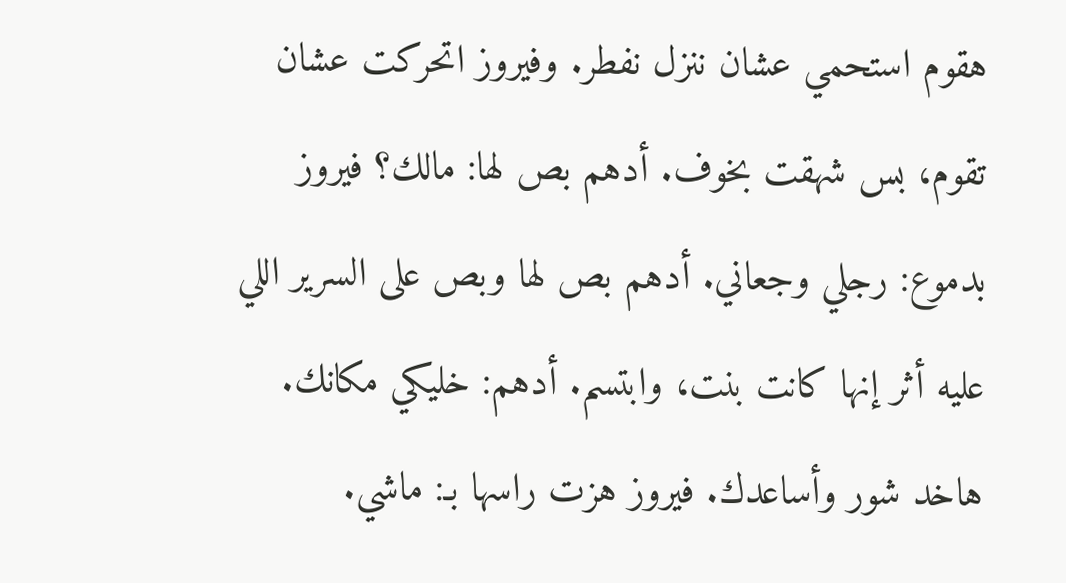هقوم استحمي عشان ننزل نفطر. وفيروز اتحركت عشان تقوم، بس شهقت بخوف. أدهم بص لها: مالك؟ فيروز بدموع: رجلي وجعاني. أدهم بص لها وبص على السرير اللي عليه أثر إنها كانت بنت، وابتسم. أدهم: خليكي مكانك. هاخد شور وأساعدك. فيروز هزت راسها بـ: ماشي.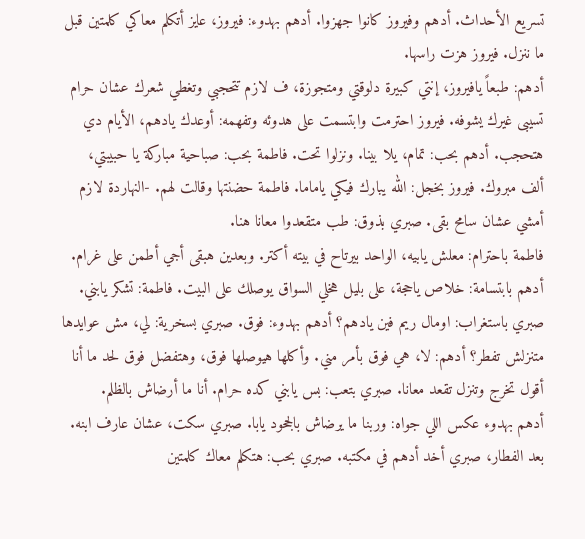تسريع الأحداث. أدهم وفيروز كانوا جهزوا. أدهم بهدوء: فيروز، عايز أتكلم معاكي كلمتين قبل ما ننزل. فيروز هزت راسها.
أدهم: طبعاً يافيروز، إنتي كبيرة دلوقتي ومتجوزة، ف لازم تتحجبي وتغطي شعرك عشان حرام تسيبى غيرك يشوفه. فيروز احترمت وابتسمت على هدوئه وتفهمه: أوعدك يادهم، الأيام دي هتحجب. أدهم بحب: تمام، يلا بينا. ونزلوا تحت. فاطمة بحب: صباحية مباركة يا حبيبتي، ألف مبروك. فيروز بخجل: الله يبارك فيكي ياماما. فاطمة حضنتها وقالت لهم. -النهاردة لازم أمشي عشان سامح بقى. صبري بذوق: طب متقعدوا معانا هنا.
فاطمة باحترام: معلش يابيه، الواحد بيرتاح في بيته أكتر. وبعدين هبقى أجي أطمن على غرام. أدهم بابتسامة: خلاص ياحجة، على بليل هخلي السواق يوصلك على البيت. فاطمة: تشكر يابني. صبري باستغراب: اومال ريم فين يادهم؟ أدهم بهدوء: فوق. صبري بسخرية: لي، مش عوايدها متنزلش تفطر؟ أدهم: لا، هي فوق بأمر مني. وأكلها هيوصلها فوق، وهتفضل فوق لحد ما أنا أقول تخرج وتنزل تقعد معانا. صبري بتعب: بس يابني كده حرام. أنا ما أرضاش بالظلم.
أدهم بهدوء عكس اللي جواه: وربنا ما يرضاش بالجحود يابا. صبري سكت، عشان عارف ابنه. بعد الفطار، صبري أخد أدهم في مكتبه. صبري بحب: هتكلم معاك كلمتين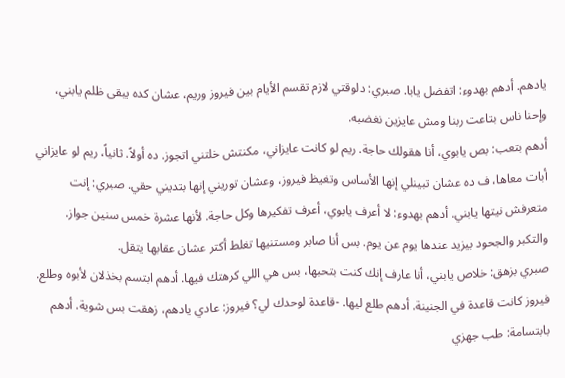يادهم. أدهم بهدوء: اتفضل يابا. صبري: دلوقتي لازم تقسم الأيام بين فيروز وريم، عشان كده يبقى ظلم يابني، وإحنا ناس بتاعت ربنا ومش عايزين نغضبه.
أدهم بتعب: بص يابوي، أنا هقولك حاجة. ريم لو كانت عايزاني، مكنتش خلتني اتجوز. ده أولاً. ثانياً، ريم لو عايزاني أبات معاها، ف ده عشان تبينلي إنها الأساس وتغيظ فيروز، وعشان توريني إنها بتديني حقي. صبري: إنت متعرفش نيتها يابني. أدهم بهدوء: لا أعرف يابوي، أعرف تفكيرها وكل حاجة. لأنها عشرة خمس سنين جواز. والتكبر والجحود بيزيد عندها يوم عن يوم. بس أنا صابر ومستنيها تغلط أكتر عشان عقابها يتقل.
صبري بزهق: خلاص يابني، أنا عارف إنك كنت بتحبها، بس هي اللي كرهتك فيها. أدهم ابتسم بخذلان لأبوه وطلع. فيروز كانت قاعدة في الجنينة. أدهم طلع ليها. -قاعدة لوحدك لي؟ فيروز: عادي يادهم، زهقت بس شوية. أدهم بابتسامة: طب جهزي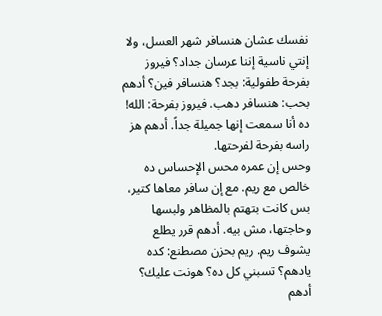نفسك عشان هنسافر شهر العسل، ولا إنتي ناسية إننا عرسان جداد؟ فيروز بفرحة طفولية: بجد؟ هنسافر فين؟ أدهم بحب: هنسافر دهب. فيروز بفرحة: الله! ده أنا سمعت إنها جميلة جداً. أدهم هز راسه بفرحة لفرحتها.
وحس إن عمره محس الإحساس ده خالص مع ريم. مع إن سافر معاها كتير، بس كانت بتهتم بالمظاهر ولبسها وحاجتها، مش بيه. أدهم قرر يطلع يشوف ريم. ريم بحزن مصطنع: كده يادهم؟ تسبني كل ده؟ هونت عليك؟ أدهم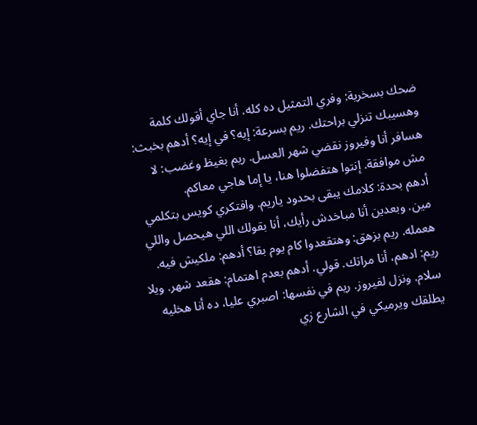ضحك بسخرية: وفري التمثيل ده كله. أنا جاي أقولك كلمة وهسيبك تنزلي براحتك. ريم بسرعة: إيه؟ في إيه؟ أدهم بخبث: هسافر أنا وفيروز نقضي شهر العسل. ريم بغيظ وغضب: لا مش موافقة. إنتوا هتفضلوا هنا، يا إما هاجي معاكم.
أدهم بحدة: كلامك يبقى بحدود ياريم. وافتكري كويس بتكلمي مين. وبعدين أنا مباخدش رأيك، أنا بقولك اللي هيحصل واللي هعمله. ريم بزهق: وهتقعدوا كام يوم بقا؟ أدهم: ملكيش فيه. ريم: ادهم، أنا مراتك. قولي. أدهم بعدم اهتمام: هقعد شهر. ويلا سلام. ونزل لفيروز. ريم في نفسها: اصبري عليا، ده أنا هخليه يطلقك ويرميكي في الشارع زي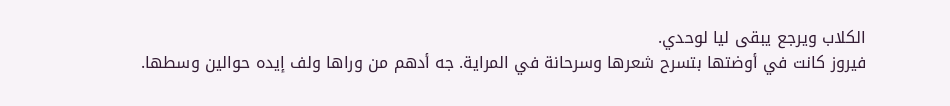الكلاب ويرجع يبقى ليا لوحدي.
فيروز كانت في أوضتها بتسرح شعرها وسرحانة في المراية. جه أدهم من وراها ولف إيده حوالين وسطها.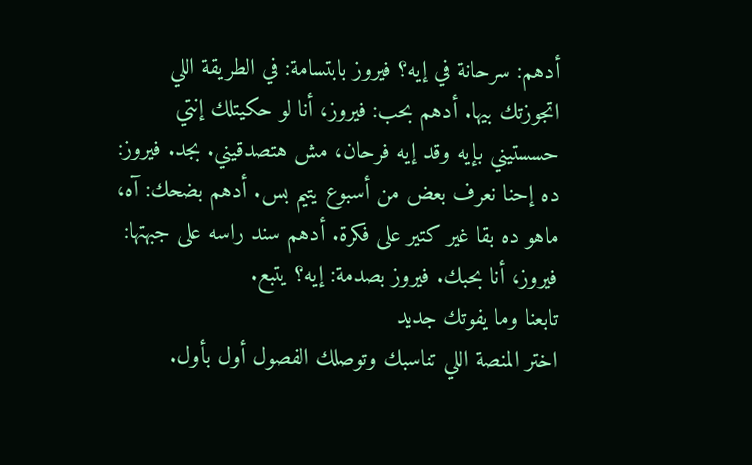أدهم: سرحانة في إيه؟ فيروز بابتسامة: في الطريقة اللي اتجوزتك بيها. أدهم بحب: فيروز، أنا لو حكيتلك إنتي حسستيني بإيه وقد إيه فرحان، مش هتصدقيني. بجد. فيروز: ده إحنا نعرف بعض من أسبوع يتيم بس. أدهم بضحك: آه، ماهو ده بقا غير كتير على فكرة. أدهم سند راسه على جبهتها: فيروز، أنا بحبك. فيروز بصدمة: إيه؟ يتبع.
تابعنا وما يفوتك جديد
اختر المنصة اللي تناسبك وتوصلك الفصول أول بأول.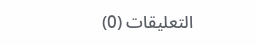التعليقات (0)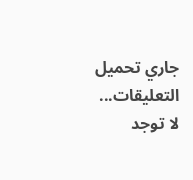جاري تحميل التعليقات...
لا توجد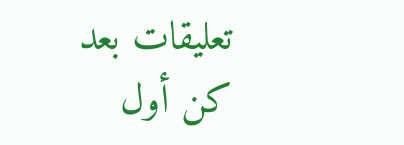تعليقات بعد
كن أول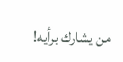من يشارك برأيه!